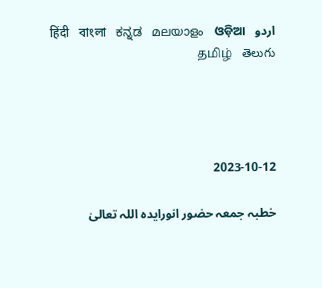اردو   हिंदी   বাংলা   ಕನ್ನಡ   മലയാളം   ଓଡ଼ିଆ   தமிழ்   తెలుగు




2023-10-12

خطبہ جمعہ حضور انورایدہ اللہ تعالیٰ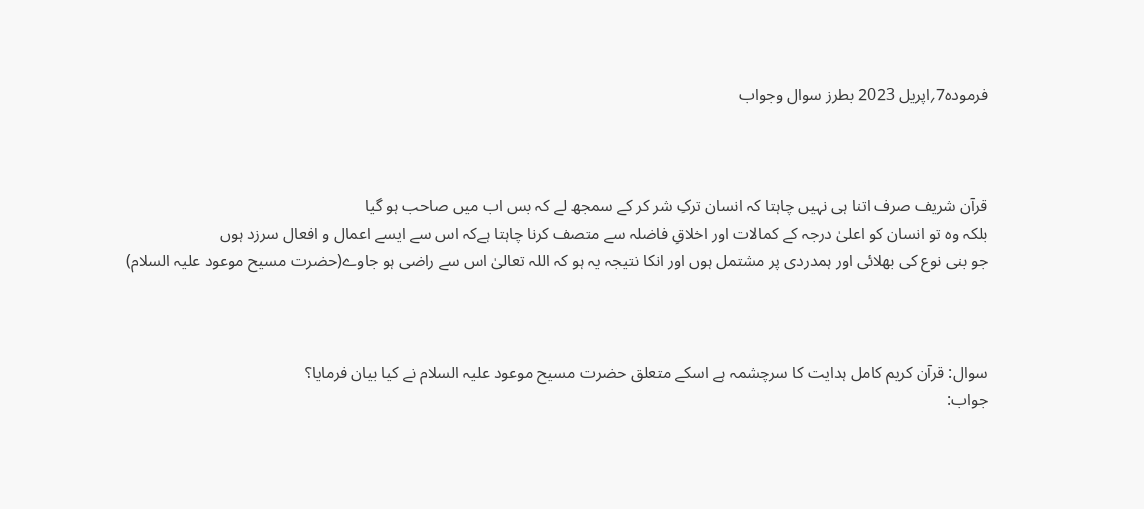فرمودہ7؍اپریل 2023 بطرز سوال وجواب



قرآن شریف صرف اتنا ہی نہیں چاہتا کہ انسان ترکِ شر کر کے سمجھ لے کہ بس اب میں صاحب ہو گیا
بلکہ وہ تو انسان کو اعلیٰ درجہ کے کمالات اور اخلاقِ فاضلہ سے متصف کرنا چاہتا ہےکہ اس سے ایسے اعمال و افعال سرزد ہوں
جو بنی نوع کی بھلائی اور ہمدردی پر مشتمل ہوں اور انکا نتیجہ یہ ہو کہ اللہ تعالیٰ اس سے راضی ہو جاوے(حضرت مسیح موعود علیہ السلام)



سوال: قرآن کریم کامل ہدایت کا سرچشمہ ہے اسکے متعلق حضرت مسیح موعود علیہ السلام نے کیا بیان فرمایا؟
جواب: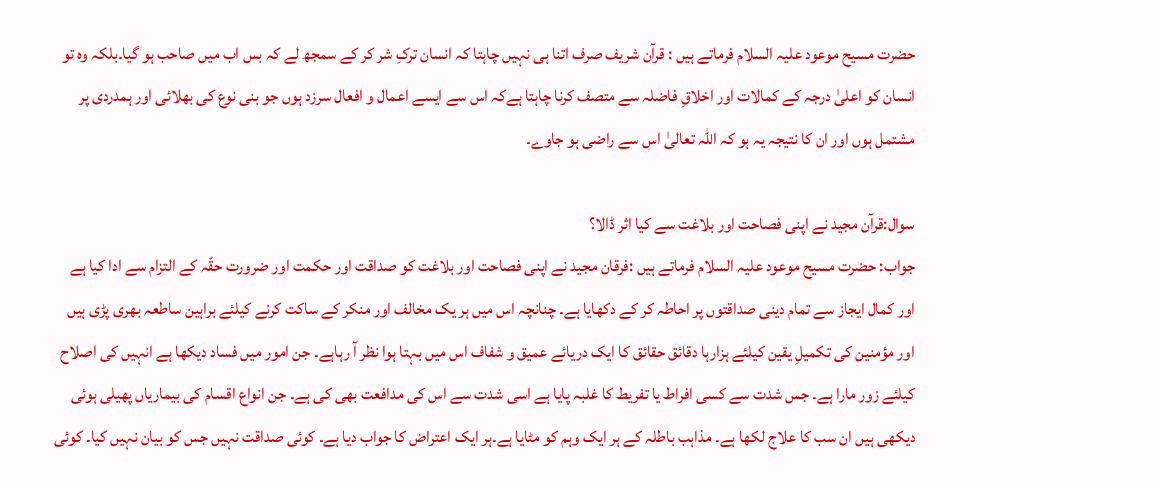حضرت مسیح موعود علیہ السلام فرماتے ہیں : قرآن شریف صرف اتنا ہی نہیں چاہتا کہ انسان ترکِ شر کر کے سمجھ لے کہ بس اب میں صاحب ہو گیا۔بلکہ وہ تو انسان کو اعلیٰ درجہ کے کمالات اور اخلاقِ فاضلہ سے متصف کرنا چاہتا ہےکہ اس سے ایسے اعمال و افعال سرزد ہوں جو بنی نوع کی بھلائی اور ہمدردی پر مشتمل ہوں اور ان کا نتیجہ یہ ہو کہ اللہ تعالیٰ اس سے راضی ہو جاوے۔

سوال:قرآن مجید نے اپنی فصاحت اور بلاغت سے کیا اثر ڈالا؟
جواب: حضرت مسیح موعود علیہ السلام فرماتے ہیں :فرقان مجید نے اپنی فصاحت اور بلاغت کو صداقت اور حکمت اور ضرورت حقّہ کے التزام سے ادا کیا ہے اور کمال ایجاز سے تمام دینی صداقتوں پر احاطہ کر کے دکھایا ہے۔ چنانچہ اس میں ہر یک مخالف اور منکر کے ساکت کرنے کیلئے براہین ساطعہ بھری پڑی ہیں اور مؤمنین کی تکمیلِ یقین کیلئے ہزارہا دقائق حقائق کا ایک دریائے عمیق و شفاف اس میں بہتا ہوا نظر آ رہاہے۔ جن امور میں فساد دیکھا ہے انہیں کی اصلاح کیلئے زور مارا ہے۔ جس شدت سے کسی افراط یا تفریط کا غلبہ پایا ہے اسی شدت سے اس کی مدافعت بھی کی ہے۔ جن انواع اقسام کی بیماریاں پھیلی ہوئی دیکھی ہیں ان سب کا علاج لکھا ہے۔ مذاہب باطلہ کے ہر ایک وہم کو مٹایا ہے۔ہر ایک اعتراض کا جواب دیا ہے۔ کوئی صداقت نہیں جس کو بیان نہیں کیا۔ کوئی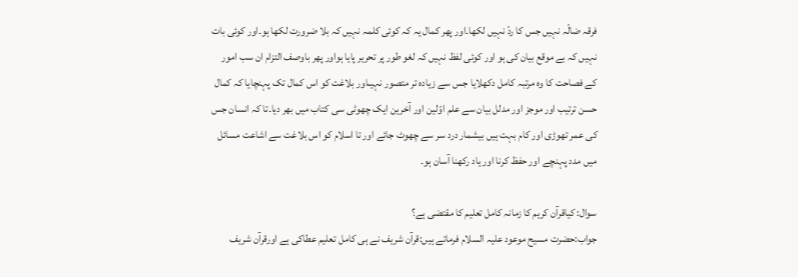فرقہ ضالّہ نہیں جس کا ردّ نہیں لکھا۔اور پھر کمال یہ کہ کوئی کلمہ نہیں کہ بلا ضرورت لکھا ہو۔اور کوئی بات نہیں کہ بے موقع بیان کی ہو اور کوئی لفظ نہیں کہ لغو طور پر تحریر پایا ہواور پھر باوصف التزام ان سب امور کے فصاحت کا وہ مرتبہ کامل دکھلایا جس سے زیادہ تر متصور نہیںاور بلاغت کو اس کمال تک پہنچایا کہ کمال حسن ترتیب اور موجز اور مدلل بیان سے علم اوّلین اور آخرین ایک چھوٹی سی کتاب میں بھر دیا۔تا کہ انسان جس کی عمر تھوڑی اور کام بہت ہیں بیشمار درد سر سے چھوٹ جائے اور تا اسلام کو اس بلاغت سے اشاعت مسائل میں مدد پہنچے اور حفظ کرنا اور یاد رکھنا آسان ہو۔

سوال: کیاقرآن کریم کا زمانہ کامل تعلیم کا مقتضی ہے؟
جواب:حضرت مسیح موعود علیہ السلام فرماتے ہیں:قرآن شریف نے ہی کامل تعلیم عطاکی ہے اورقرآن شریف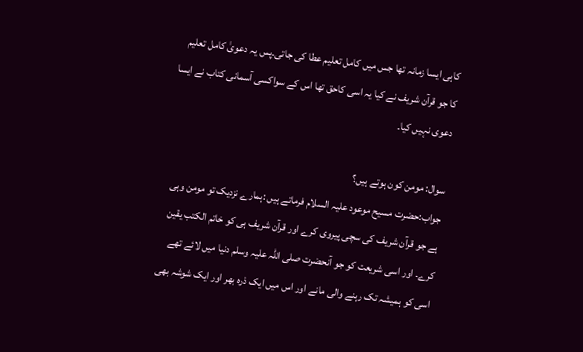کاہی ایسا زمانہ تھا جس میں کامل تعلیم عطا کی جاتی۔پس یہ دعویٰ کامل تعلیم کا جو قرآن شریف نے کیا یہ اسی کاحق تھا اس کے سواکسی آسمانی کتاب نے ایسا دعوی نہیں کیا۔

سوال: مومن کون ہوتے ہیں؟
جواب:حضرت مسیح موعود علیہ السلام فرماتے ہیں :ہمارے نزدیک تو مومن وہی ہے جو قرآن شریف کی سچی پیروی کرے اور قرآن شریف ہی کو خاتم الکتب یقین کرے۔ اور اسی شریعت کو جو آنحضرت صلی اللہ علیہ وسلم دنیا میں لائے تھے اسی کو ہمیشہ تک رہنے والی مانے اور اس میں ایک ذرہ بھر اور ایک شوشہ بھی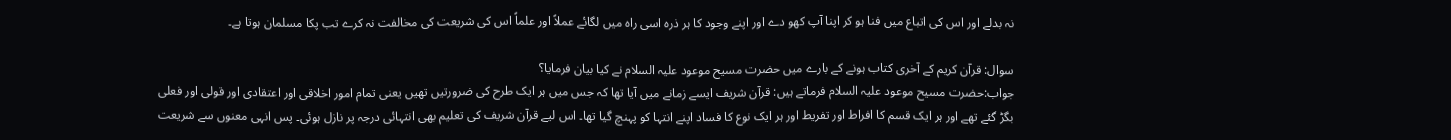نہ بدلے اور اس کی اتباع میں فنا ہو کر اپنا آپ کھو دے اور اپنے وجود کا ہر ذرہ اسی راہ میں لگائے عملاً اور علماً اس کی شریعت کی مخالفت نہ کرے تب پکا مسلمان ہوتا ہے۔

سوال: قرآن کریم کے آخری کتاب ہونے کے بارے میں حضرت مسیح موعود علیہ السلام نے کیا بیان فرمایا؟
جواب:حضرت مسیح موعود علیہ السلام فرماتے ہیں: قرآن شریف ایسے زمانے میں آیا تھا کہ جس میں ہر ایک طرح کی ضرورتیں تھیں یعنی تمام امور اخلاقی اور اعتقادی اور قولی اور فعلی بگڑ گئے تھے اور ہر ایک قسم کا افراط اور تفریط اور ہر ایک نوع کا فساد اپنے انتہا کو پہنچ گیا تھا۔ اس لیے قرآن شریف کی تعلیم بھی انتہائی درجہ پر نازل ہوئی۔ پس انہی معنوں سے شریعت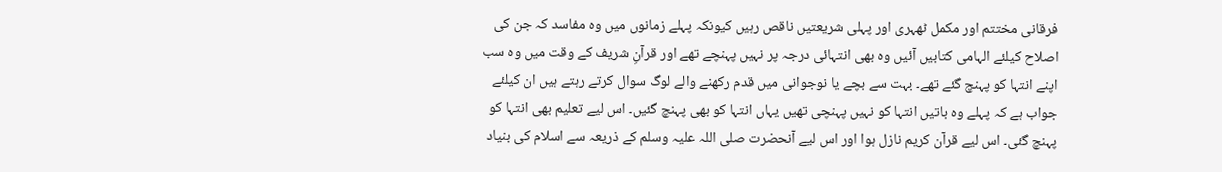فرقانی مختتم اور مکمل ٹھہری اور پہلی شریعتیں ناقص رہیں کیونکہ پہلے زمانوں میں وہ مفاسد کہ جن کی اصلاح کیلئے الہامی کتابیں آئیں وہ بھی انتہائی درجہ پر نہیں پہنچے تھے اور قرآنِ شریف کے وقت میں وہ سب اپنے انتہا کو پہنچ گئے تھے۔ بہت سے بچے یا نوجوانی میں قدم رکھنے والے لوگ سوال کرتے رہتے ہیں ان کیلئے جواب ہے کہ پہلے وہ باتیں انتہا کو نہیں پہنچی تھیں یہاں انتہا کو بھی پہنچ گئیں۔ اس لیے تعلیم بھی انتہا کو پہنچ گئی۔ اس لیے قرآن کریم نازل ہوا اور اس لیے آنحضرت صلی اللہ علیہ وسلم کے ذریعہ سے اسلام کی بنیاد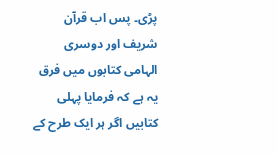پڑی۔ پس اب قرآن شریف اور دوسری الہامی کتابوں میں فرق یہ ہے کہ فرمایا پہلی کتابیں اگر ہر ایک طرح کے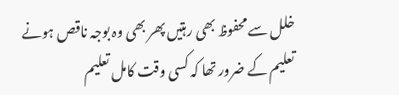خلل سے محفوظ بھی رہتیں پھر بھی وہ بوجہ ناقص ہونے تعلیم کے ضرور تھا کہ کسی وقت کامل تعلیم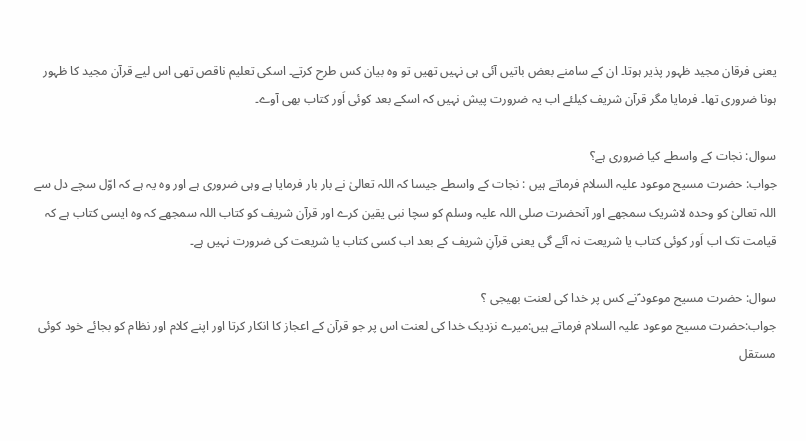یعنی فرقان مجید ظہور پذیر ہوتا۔ ان کے سامنے بعض باتیں آئی ہی نہیں تھیں تو وہ بیان کس طرح کرتے۔ اسکی تعلیم ناقص تھی اس لیے قرآن مجید کا ظہور ہونا ضروری تھا۔ فرمایا مگر قرآن شریف کیلئے اب یہ ضرورت پیش نہیں کہ اسکے بعد کوئی اَور کتاب بھی آوے۔

سوال: نجات کے واسطے کیا ضروری ہے؟
جواب: حضرت مسیح موعود علیہ السلام فرماتے ہیں : نجات کے واسطے جیسا کہ اللہ تعالیٰ نے بار بار فرمایا ہے وہی ضروری ہے اور وہ یہ ہے کہ اوّل سچے دل سے اللہ تعالیٰ کو وحدہ لاشریک سمجھے اور آنحضرت صلی اللہ علیہ وسلم کو سچا نبی یقین کرے اور قرآن شریف کو کتاب اللہ سمجھے کہ وہ ایسی کتاب ہے کہ قیامت تک اب اَور کوئی کتاب یا شریعت نہ آئے گی یعنی قرآنِ شریف کے بعد اب کسی کتاب یا شریعت کی ضرورت نہیں ہے۔

سوال: حضرت مسیح موعود ؑنے کس پر خدا کی لعنت بھیجی ؟
جواب:حضرت مسیح موعود علیہ السلام فرماتے ہیں:میرے نزدیک خدا کی لعنت اس پر جو قرآن کے اعجاز کا انکار کرتا اور اپنے کلام اور نظام کو بجائے خود کوئی مستقل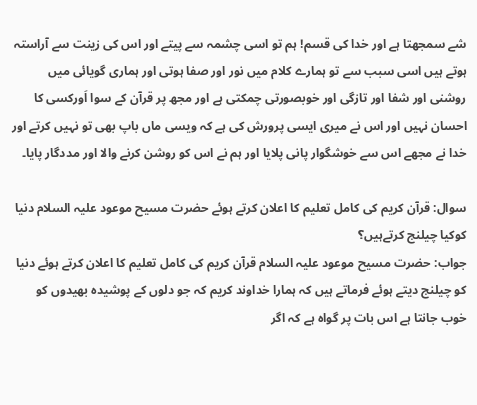شے سمجھتا ہے اور خدا کی قسم! ہم تو اسی چشمہ سے پیتے اور اس کی زینت سے آراستہ ہوتے ہیں اسی سبب سے تو ہمارے کلام میں نور اور صفا ہوتی اور ہماری گویائی میں روشنی اور شفا اور تازگی اور خوبصورتی چمکتی ہے اور مجھ پر قرآن کے سوا اَورکسی کا احسان نہیں اور اس نے میری ایسی پرورش کی ہے کہ ویسی ماں باپ بھی تو نہیں کرتے اور خدا نے مجھے اس سے خوشگوار پانی پلایا اور ہم نے اس کو روشن کرنے والا اور مددگار پایا۔

سوال: قرآن کریم کی کامل تعلیم کا اعلان کرتے ہوئے حضرت مسیح موعود علیہ السلام دنیا کوکیا چیلنج کرتےہیں؟
جواب: حضرت مسیح موعود علیہ السلام قرآن کریم کی کامل تعلیم کا اعلان کرتے ہوئے دنیا کو چیلنج دیتے ہوئے فرماتے ہیں کہ ہمارا خداوند کریم کہ جو دلوں کے پوشیدہ بھیدوں کو خوب جانتا ہے اس بات پر گواہ ہے کہ اگر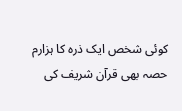کوئی شخص ایک ذرہ کا ہزارم حصہ بھی قرآن شریف کی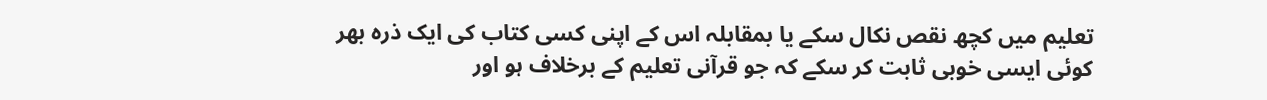تعلیم میں کچھ نقص نکال سکے یا بمقابلہ اس کے اپنی کسی کتاب کی ایک ذرہ بھر کوئی ایسی خوبی ثابت کر سکے کہ جو قرآنی تعلیم کے برخلاف ہو اور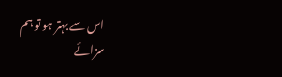اس سے بہتر ہو تو ہم سزائے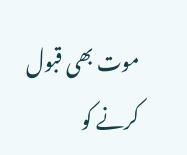موت بھی قبول کرنے کو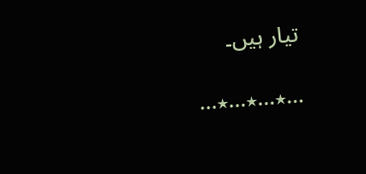تیار ہیں۔

…٭…٭…٭…